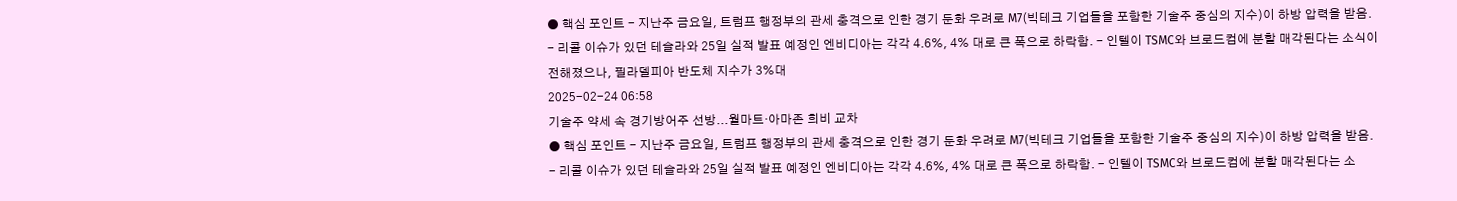● 핵심 포인트 - 지난주 금요일, 트럼프 행정부의 관세 충격으로 인한 경기 둔화 우려로 M7(빅테크 기업들을 포함한 기술주 중심의 지수)이 하방 압력을 받음. - 리콜 이슈가 있던 테슬라와 25일 실적 발표 예정인 엔비디아는 각각 4.6%, 4% 대로 큰 폭으로 하락함. - 인텔이 TSMC와 브로드컴에 분할 매각된다는 소식이 전해졌으나, 필라델피아 반도체 지수가 3%대
2025-02-24 06:58
기술주 약세 속 경기방어주 선방...월마트·아마존 희비 교차
● 핵심 포인트 - 지난주 금요일, 트럼프 행정부의 관세 충격으로 인한 경기 둔화 우려로 M7(빅테크 기업들을 포함한 기술주 중심의 지수)이 하방 압력을 받음. - 리콜 이슈가 있던 테슬라와 25일 실적 발표 예정인 엔비디아는 각각 4.6%, 4% 대로 큰 폭으로 하락함. - 인텔이 TSMC와 브로드컴에 분할 매각된다는 소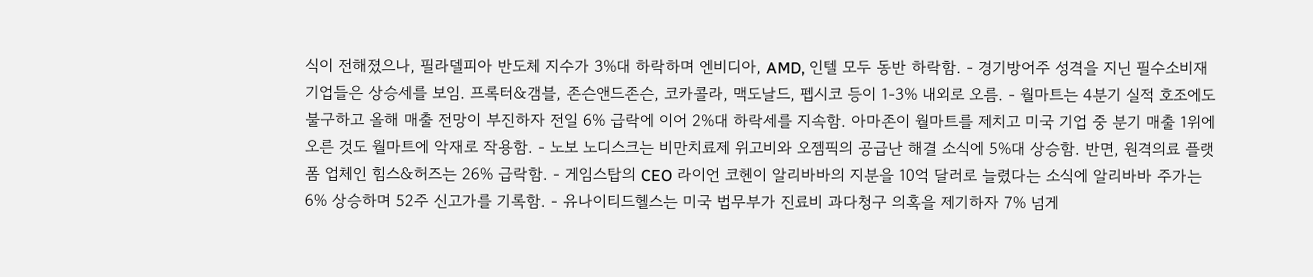식이 전해졌으나, 필라델피아 반도체 지수가 3%대 하락하며 엔비디아, AMD, 인텔 모두 동반 하락함. - 경기방어주 성격을 지닌 필수소비재 기업들은 상승세를 보임. 프록터&갬블, 존슨앤드존슨, 코카콜라, 맥도날드, 펩시코 등이 1-3% 내외로 오름. - 월마트는 4분기 실적 호조에도 불구하고 올해 매출 전망이 부진하자 전일 6% 급락에 이어 2%대 하락세를 지속함. 아마존이 월마트를 제치고 미국 기업 중 분기 매출 1위에 오른 것도 월마트에 악재로 작용함. - 노보 노디스크는 비만치료제 위고비와 오젬픽의 공급난 해결 소식에 5%대 상승함. 반면, 원격의료 플랫폼 업체인 힘스&허즈는 26% 급락함. - 게임스탑의 CEO 라이언 코헨이 알리바바의 지분을 10억 달러로 늘렸다는 소식에 알리바바 주가는 6% 상승하며 52주 신고가를 기록함. - 유나이티드헬스는 미국 법무부가 진료비 과다청구 의혹을 제기하자 7% 넘게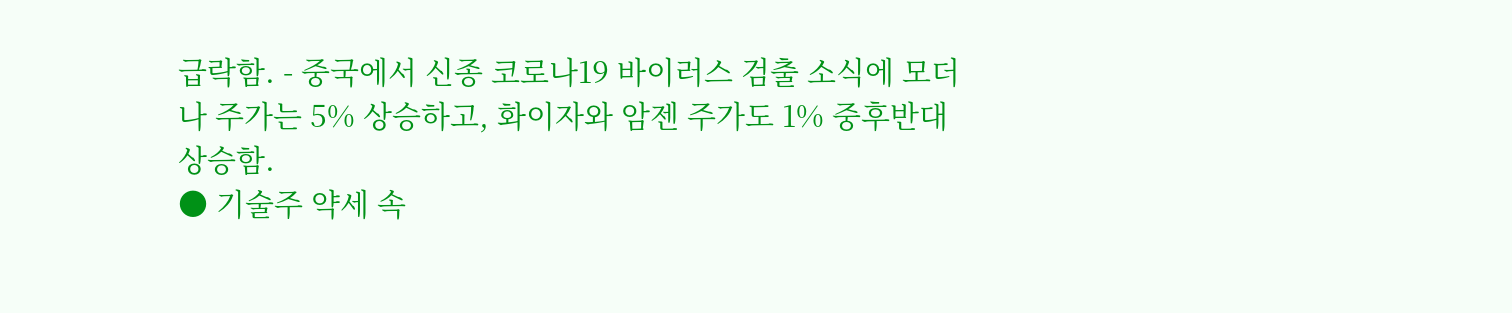급락함. - 중국에서 신종 코로나19 바이러스 검출 소식에 모더나 주가는 5% 상승하고, 화이자와 암젠 주가도 1% 중후반대 상승함.
● 기술주 약세 속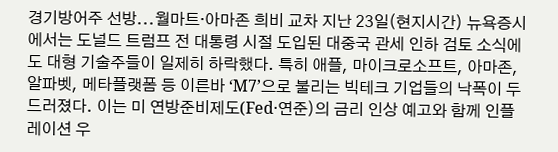경기방어주 선방...월마트·아마존 희비 교차 지난 23일(현지시간) 뉴욕증시에서는 도널드 트럼프 전 대통령 시절 도입된 대중국 관세 인하 검토 소식에도 대형 기술주들이 일제히 하락했다. 특히 애플, 마이크로소프트, 아마존, 알파벳, 메타플랫폼 등 이른바 ‘M7’으로 불리는 빅테크 기업들의 낙폭이 두드러졌다. 이는 미 연방준비제도(Fed·연준)의 금리 인상 예고와 함께 인플레이션 우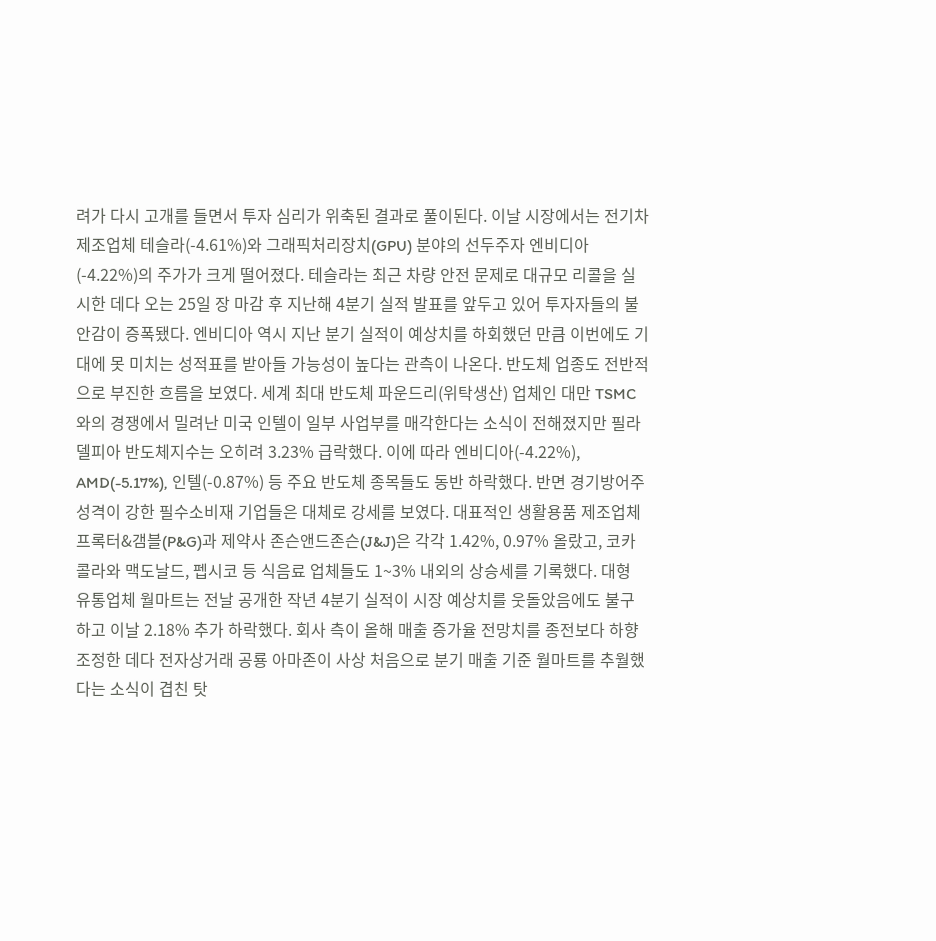려가 다시 고개를 들면서 투자 심리가 위축된 결과로 풀이된다. 이날 시장에서는 전기차 제조업체 테슬라(-4.61%)와 그래픽처리장치(GPU) 분야의 선두주자 엔비디아(-4.22%)의 주가가 크게 떨어졌다. 테슬라는 최근 차량 안전 문제로 대규모 리콜을 실시한 데다 오는 25일 장 마감 후 지난해 4분기 실적 발표를 앞두고 있어 투자자들의 불안감이 증폭됐다. 엔비디아 역시 지난 분기 실적이 예상치를 하회했던 만큼 이번에도 기대에 못 미치는 성적표를 받아들 가능성이 높다는 관측이 나온다. 반도체 업종도 전반적으로 부진한 흐름을 보였다. 세계 최대 반도체 파운드리(위탁생산) 업체인 대만 TSMC와의 경쟁에서 밀려난 미국 인텔이 일부 사업부를 매각한다는 소식이 전해졌지만 필라델피아 반도체지수는 오히려 3.23% 급락했다. 이에 따라 엔비디아(-4.22%), AMD(-5.17%), 인텔(-0.87%) 등 주요 반도체 종목들도 동반 하락했다. 반면 경기방어주 성격이 강한 필수소비재 기업들은 대체로 강세를 보였다. 대표적인 생활용품 제조업체 프록터&갬블(P&G)과 제약사 존슨앤드존슨(J&J)은 각각 1.42%, 0.97% 올랐고, 코카콜라와 맥도날드, 펩시코 등 식음료 업체들도 1~3% 내외의 상승세를 기록했다. 대형 유통업체 월마트는 전날 공개한 작년 4분기 실적이 시장 예상치를 웃돌았음에도 불구하고 이날 2.18% 추가 하락했다. 회사 측이 올해 매출 증가율 전망치를 종전보다 하향 조정한 데다 전자상거래 공룡 아마존이 사상 처음으로 분기 매출 기준 월마트를 추월했다는 소식이 겹친 탓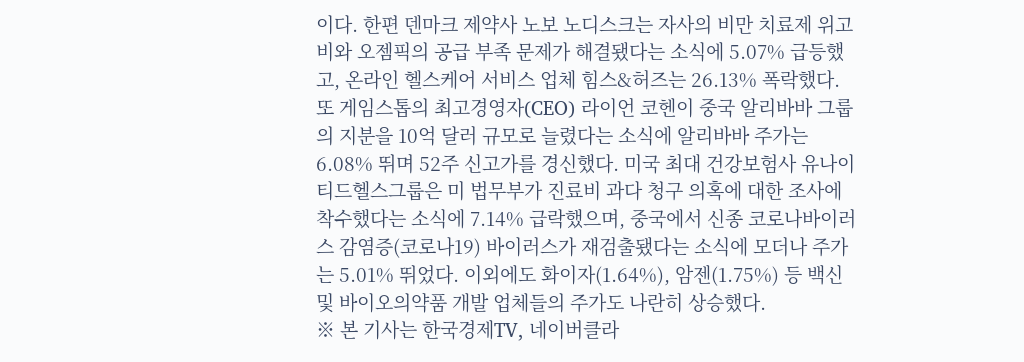이다. 한편 덴마크 제약사 노보 노디스크는 자사의 비만 치료제 위고비와 오젬픽의 공급 부족 문제가 해결됐다는 소식에 5.07% 급등했고, 온라인 헬스케어 서비스 업체 힘스&허즈는 26.13% 폭락했다. 또 게임스톱의 최고경영자(CEO) 라이언 코헨이 중국 알리바바 그룹의 지분을 10억 달러 규모로 늘렸다는 소식에 알리바바 주가는 6.08% 뛰며 52주 신고가를 경신했다. 미국 최대 건강보험사 유나이티드헬스그룹은 미 법무부가 진료비 과다 청구 의혹에 대한 조사에 착수했다는 소식에 7.14% 급락했으며, 중국에서 신종 코로나바이러스 감염증(코로나19) 바이러스가 재검출됐다는 소식에 모더나 주가는 5.01% 뛰었다. 이외에도 화이자(1.64%), 암젠(1.75%) 등 백신 및 바이오의약품 개발 업체들의 주가도 나란히 상승했다.
※ 본 기사는 한국경제TV, 네이버클라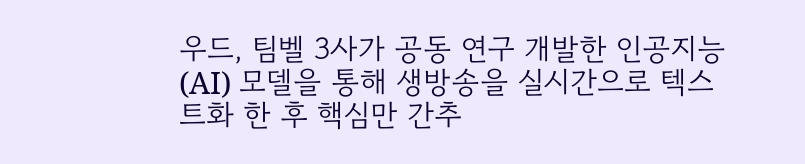우드, 팀벨 3사가 공동 연구 개발한 인공지능(AI) 모델을 통해 생방송을 실시간으로 텍스트화 한 후 핵심만 간추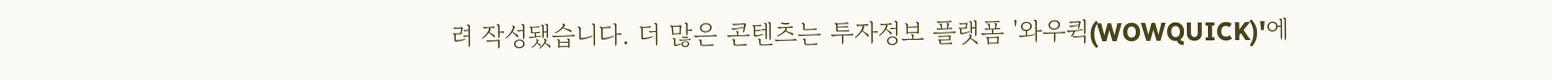려 작성됐습니다. 더 많은 콘텐츠는 투자정보 플랫폼 '와우퀵(WOWQUICK)'에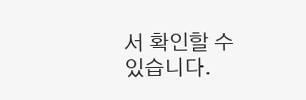서 확인할 수 있습니다.